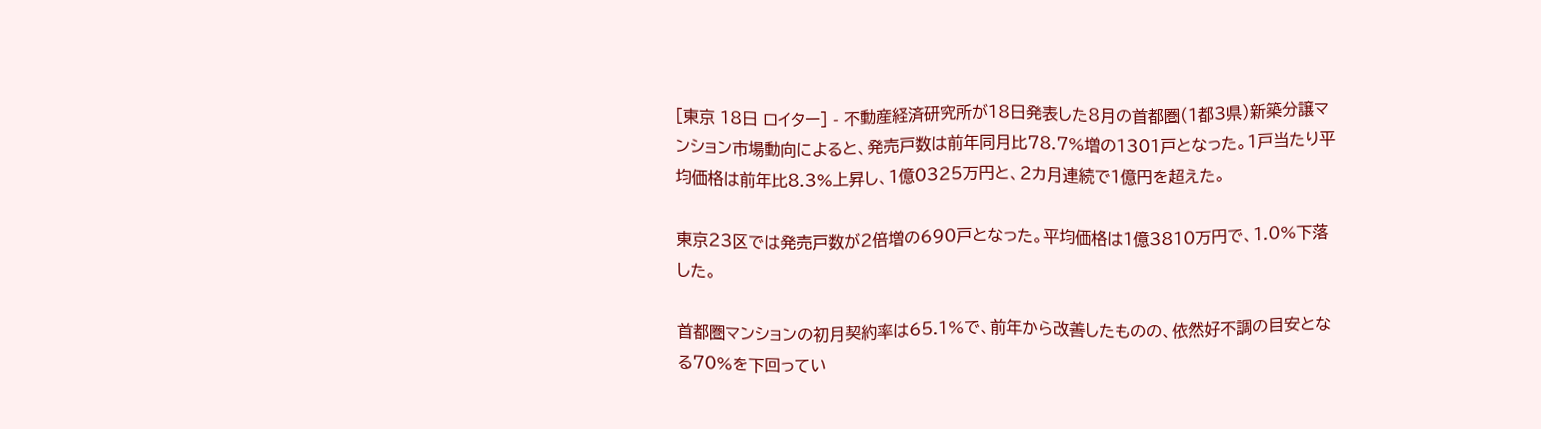[東京 18日 ロイター] - 不動産経済研究所が18日発表した8月の首都圏(1都3県)新築分譲マンション市場動向によると、発売戸数は前年同月比78.7%増の1301戸となった。1戸当たり平均価格は前年比8.3%上昇し、1億0325万円と、2カ月連続で1億円を超えた。

東京23区では発売戸数が2倍増の690戸となった。平均価格は1億3810万円で、1.0%下落した。

首都圏マンションの初月契約率は65.1%で、前年から改善したものの、依然好不調の目安となる70%を下回ってい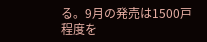る。9月の発売は1500戸程度を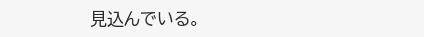見込んでいる。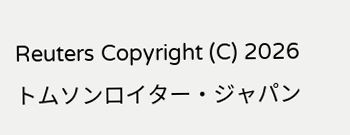Reuters Copyright (C) 2026 トムソンロイター・ジャパン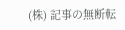(株) 記事の無断転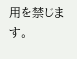用を禁じます。